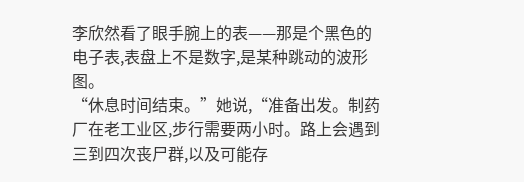李欣然看了眼手腕上的表——那是个黑色的电子表,表盘上不是数字,是某种跳动的波形图。
“休息时间结束。”她说,“准备出发。制药厂在老工业区,步行需要两小时。路上会遇到三到四次丧尸群,以及可能存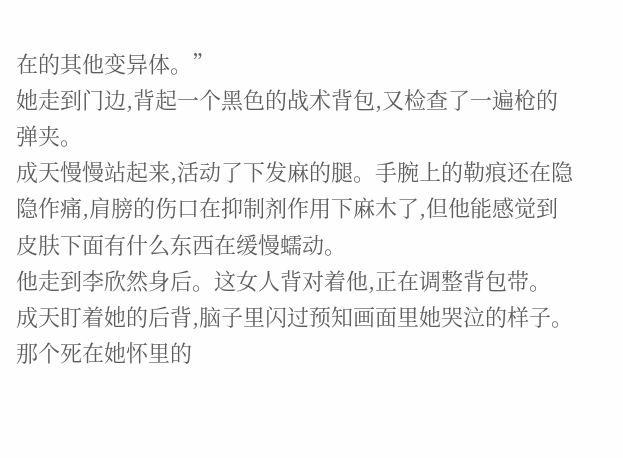在的其他变异体。”
她走到门边,背起一个黑色的战术背包,又检查了一遍枪的弹夹。
成天慢慢站起来,活动了下发麻的腿。手腕上的勒痕还在隐隐作痛,肩膀的伤口在抑制剂作用下麻木了,但他能感觉到皮肤下面有什么东西在缓慢蠕动。
他走到李欣然身后。这女人背对着他,正在调整背包带。
成天盯着她的后背,脑子里闪过预知画面里她哭泣的样子。
那个死在她怀里的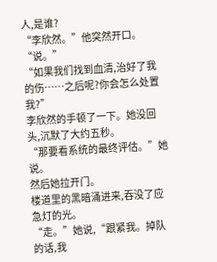人,是谁?
“李欣然。”他突然开口。
“说。”
“如果我们找到血清,治好了我的伤……之后呢?你会怎么处置我?”
李欣然的手顿了一下。她没回头,沉默了大约五秒。
“那要看系统的最终评估。”她说。
然后她拉开门。
楼道里的黑暗涌进来,吞没了应急灯的光。
“走。”她说,“跟紧我。掉队的话,我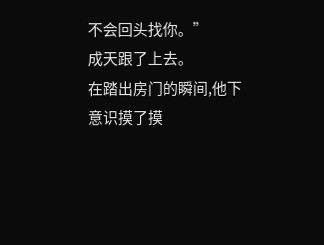不会回头找你。”
成天跟了上去。
在踏出房门的瞬间,他下意识摸了摸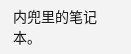内兜里的笔记本。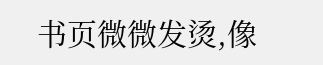书页微微发烫,像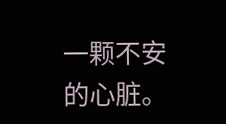一颗不安的心脏。